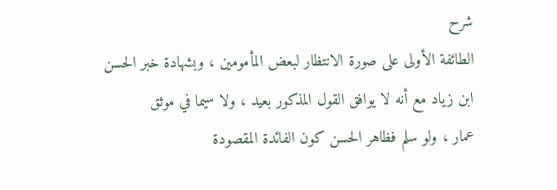شرح
الطائفة الأولى على صورة الانتظار لبعض المأمومين ، وبشهادة خبر الحسن
ابن زياد مع أنه لا يوافق القول المذكور بعيد ، ولا سيما في موثق
عمار ، ولو سلم فظاهر الحسن كون الفائدة المقصودة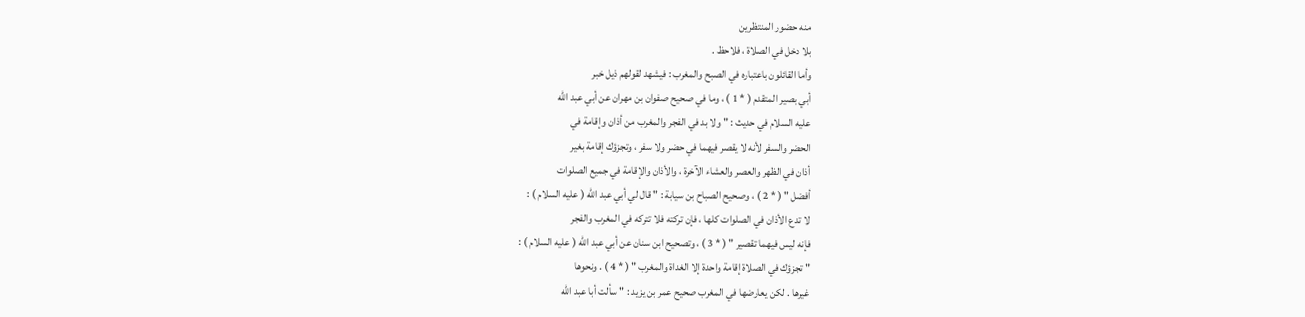منه حضور المنتظرين
بلا دخل في الصلاة ، فلاحظ .
وأما القائلون باعتباره في الصبح والمغرب : فيشهد لقولهم ذيل خبر
أبي بصير المتقدم ( * 1 ) ، وما في صحيح صفوان بن مهران عن أبي عبد الله
عليه السلام في حديث : " ولا بد في الفجر والمغرب من أذان وإقامة في
الحضر والسفر لأنه لا يقصر فيهما في حضر ولا سفر ، وتجزؤك إقامة بغير
أذان في الظهر والعصر والعشاء الآخرة ، والأذان والإقامة في جميع الصلوات
أفضل " ( * 2 ) ، وصحيح الصباح بن سيابة : " قال لي أبي عبد الله ( عليه السلام ) :
لا تدع الأذان في الصلوات كلها ، فإن تركته فلا تتركه في المغرب والفجر
فإنه ليس فيهما تقصير " ( * 3 ) ، وتصحيح ابن سنان عن أبي عبد الله ( عليه السلام ) :
" تجزؤك في الصلاة إقامة واحدة إلا الغداة والمغرب " ( * 4 ) . ونحوها
غيرها . لكن يعارضها في المغرب صحيح عمر بن يزيد : " سألت أبا عبد الله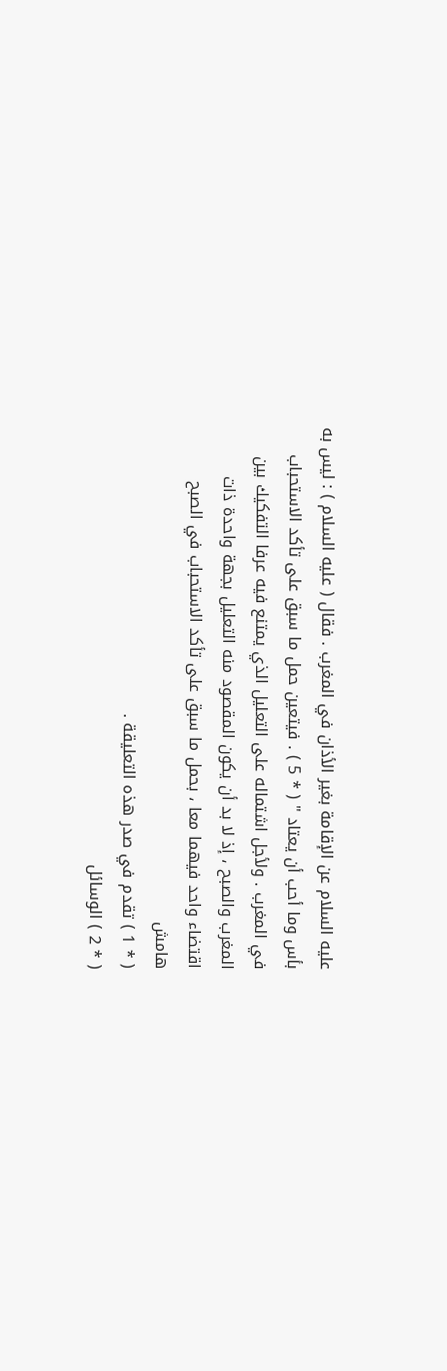عليه السلام عن الإقامة بغير الأذان في المغرب . فقال ( عليه السلام ) : ليس به
بأس وما أحب أن يعتاد " ( * 5 ) . فيتعين حمل ما سبق على تأكد الاستحباب
في المغرب . ولأجل اشتماله على التعليل الذي يمتنع فيه عرفا التفكيك بين
المغرب والصبح ، إذ لا بد أن يكون المقصود منه التعليل بجهة واحدة ذات
اقتضاء واحد فيهما معا ، بحمل ما سبق على تأكد الاستحباب في الصبح
هامش
( * 1 ) تقدم في صدر هذه التعليقة .
( * 2 ) الوسائل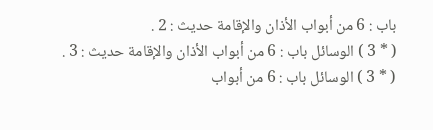باب : 6 من أبواب الأذان والإقامة حديث : 2 .
( * 3 ) الوسائل باب : 6 من أبواب الأذان والإقامة حديث : 3 .
( * 3 ) الوسائل باب : 6 من أبواب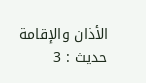الأذان والإقامة حديث : 3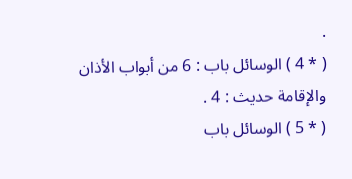.
( * 4 ) الوسائل باب : 6 من أبواب الأذان والإقامة حديث : 4 .
( * 5 ) الوسائل باب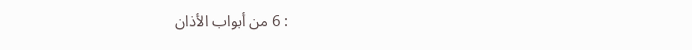: 6 من أبواب الأذان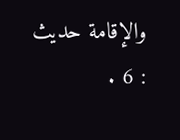والإقامة حديث : 6 .